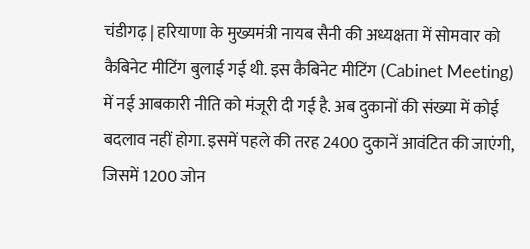चंडीगढ़ | हरियाणा के मुख्यमंत्री नायब सैनी की अध्यक्षता में सोमवार को कैबिनेट मीटिंग बुलाई गई थी. इस कैबिनेट मीटिंग (Cabinet Meeting) में नई आबकारी नीति को मंजूरी दी गई है. अब दुकानों की संख्या में कोई बदलाव नहीं होगा. इसमें पहले की तरह 2400 दुकानें आवंटित की जाएंगी, जिसमें 1200 जोन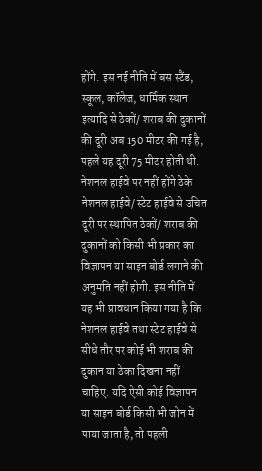होंगे. इस नई नीति में बस स्टैंड, स्कूल, कॉलेज, धार्मिक स्थान इत्यादि से ठेकों/ शराब की दुकानों की दूरी अब 150 मीटर की गई है, पहले यह दूरी 75 मीटर होती थी.
नेशनल हाईवे पर नहीं होंगे ठेके
नेशनल हाईवे/ स्टेट हाईवे से उचित दूरी पर स्थापित ठेकों/ शराब की दुकानों को किसी भी प्रकार का विज्ञापन या साइन बोर्ड लगाने की अनुमति नहीं होगी. इस नीति में यह भी प्रावधान किया गया है कि नेशनल हाईवे तथा स्टेट हाईवे से सीधे तौर पर कोई भी शराब की दुकान या ठेका दिखना नहीं चाहिए. यदि ऐसी कोई विज्ञापन या साइन बोर्ड किसी भी जोन में पाया जाता है, तो पहली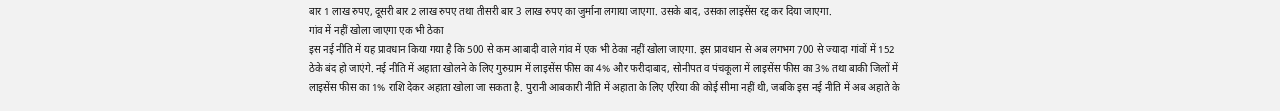बार 1 लाख रुपए, दूसरी बार 2 लाख रुपए तथा तीसरी बार 3 लाख रुपए का जुर्माना लगाया जाएगा. उसके बाद, उसका लाइसेंस रद्द कर दिया जाएगा.
गांव में नहीं खोला जाएगा एक भी ठेका
इस नई नीति में यह प्रावधान किया गया है कि 500 से कम आबादी वाले गांव में एक भी ठेका नहीं खोला जाएगा. इस प्रावधान से अब लगभग 700 से ज्यादा गांवों में 152 ठेके बंद हो जाएंगे. नई नीति में अहाता खोलने के लिए गुरुग्राम में लाइसेंस फीस का 4% और फरीदाबाद, सोनीपत व पंचकूला में लाइसेंस फीस का 3% तथा बाकी जिलों में लाइसेंस फीस का 1% राशि देकर अहाता खोला जा सकता है. पुरानी आबकारी नीति में अहाता के लिए एरिया की कोई सीमा नहीं थी, जबकि इस नई नीति में अब अहाते के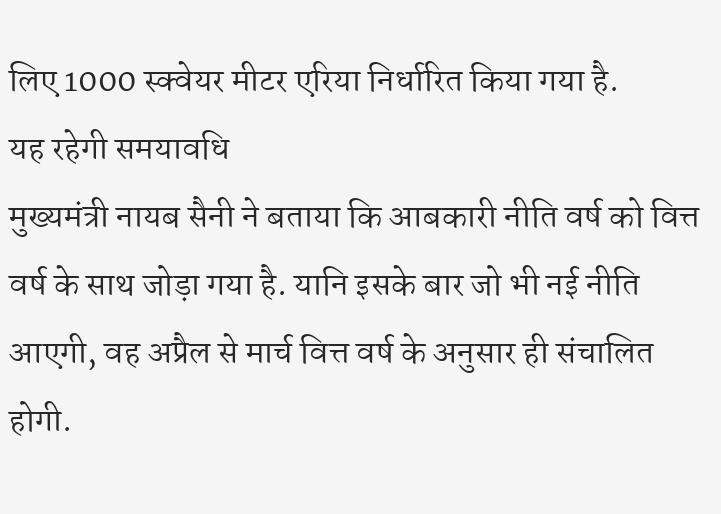लिए 1000 स्क्वेयर मीटर एरिया निर्धारित किया गया है.
यह रहेगी समयावधि
मुख्यमंत्री नायब सैनी ने बताया कि आबकारी नीति वर्ष को वित्त वर्ष के साथ जोड़ा गया है. यानि इसके बार जो भी नई नीति आएगी, वह अप्रैल से मार्च वित्त वर्ष के अनुसार ही संचालित होगी.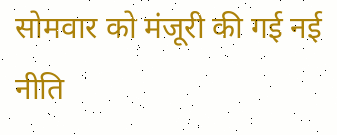सोमवार को मंजूरी की गई नई नीति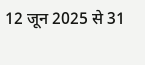12 जून 2025 से 31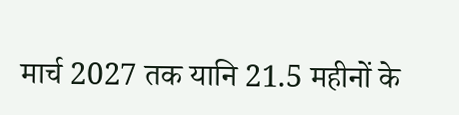मार्च 2027 तक यानि 21.5 महीनों के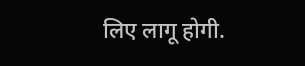लिए लागू होगी.